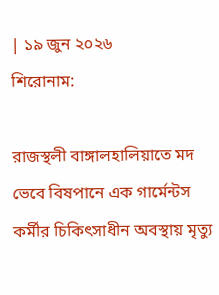| ১৯ জুন ২০২৬
শিরোনাম:

রাজস্থলী বাঙ্গালহালিয়াতে মদ ভেবে বিষপানে এক গার্মেন্টস কর্মীর চিকিৎসাধীন অবস্থায় মৃত্যু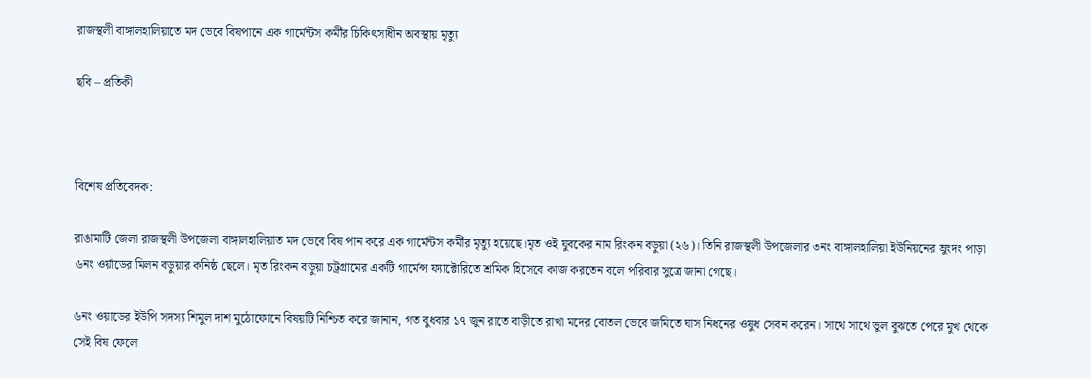রাজস্থলী বাঙ্গালহালিয়াতে মদ ভেবে বিষপানে এক গার্মেন্টস কর্মীর চিকিৎসাধীন অবস্থায় মৃত্যু

ছবি – প্রতিকী



বিশেষ প্রতিবেদক:

রাঙামাটি জেলা রাজস্থলী উপজেলা বাঙ্গালহালিয়াত মদ ভেবে বিষ পান করে এক গার্মেন্টস কর্মীর মৃত্যু হয়েছে।মৃত ওই যুবকের নাম রিংকন বড়ুয়া (২৬)। তিনি রাজস্থলী উপজেলার ৩নং বাঙ্গালহালিয়া ইউনিয়নের ম্রুংদং পাড়া ৬নং ওর্য়াডের মিলন বড়ুয়ার কনিষ্ঠ ছেলে। মৃত রিংকন বড়ুয়া চট্রগ্রামের একটি গার্মেন্স ফ্যাক্টোরিতে শ্রমিক হিসেবে কাজ করতেন বলে পরিবার সুত্রে জানা গেছে।

৬নং ওয়াডের ইউপি সদস্য শিমুল দাশ মুঠোফোনে বিষয়টি নিশ্চিত করে জানান, গত বুধবার ১৭ জুন রাতে বাড়ীতে রাখা মদের বোতল ভেবে জমিতে ঘাস নিধনের ওষুধ সেবন করেন। সাথে সাথে ভুল বুঝতে পেরে মুখ থেকে সেই বিষ ফেলে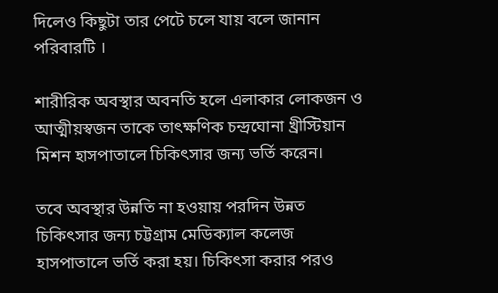দিলেও কিছুটা তার পেটে চলে যায় বলে জানান পরিবারটি ।

শারীরিক অবস্থার অবনতি হলে এলাকার লোকজন ও আত্মীয়স্বজন তাকে তাৎক্ষণিক চন্দ্রঘোনা খ্রীস্টিয়ান মিশন হাসপাতালে চিকিৎসার জন্য ভর্তি করেন।

তবে অবস্থার উন্নতি না হওয়ায় পরদিন উন্নত চিকিৎসার জন্য চট্টগ্রাম মেডিক্যাল কলেজ হাসপাতালে ভর্তি করা হয়। চিকিৎসা করার পরও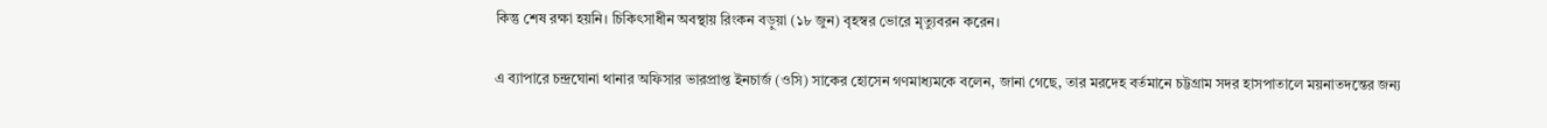কিন্তু শেষ রক্ষা হয়নি। চিকিৎসাধীন অবস্থায় রিংকন বড়ুয়া (১৮ জুন) বৃহস্বর ভোরে মৃত্যুবরন করেন।

এ ব্যাপারে চন্দ্রঘোনা থানার অফিসার ভারপ্রাপ্ত ইনচার্জ (ওসি) সাকের হোসেন গণমাধ্যমকে বলেন, জানা গেছে, তার মরদেহ বর্তমানে চট্টগ্রাম সদর হাসপাতালে ময়নাতদন্তের জন্য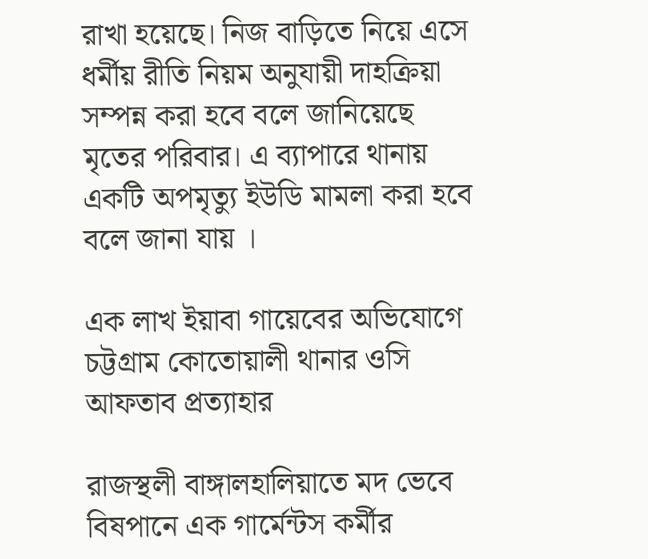রাখা হয়েছে। নিজ বাড়িতে নিয়ে এসে ধর্মীয় রীতি নিয়ম অনুযায়ী দাহক্রিয়া সম্পন্ন করা হবে বলে জানিয়েছে মৃতের পরিবার। এ ব্যাপারে থানায় একটি অপমৃত্যু ইউডি মামলা করা হবে বলে জানা যায় ।

এক লাখ ইয়াবা গায়েবের অভিযোগে চট্টগ্রাম কোতোয়ালী থানার ওসি আফতাব প্রত্যাহার

রাজস্থলী বাঙ্গালহালিয়াতে মদ ভেবে বিষপানে এক গার্মেন্টস কর্মীর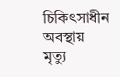চিকিৎসাধীন অবস্থায় মৃত্যু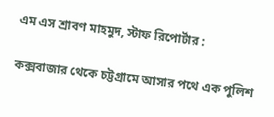এম এস শ্রাবণ মাহমুদ, স্টাফ রিপোর্টার :

কক্সবাজার থেকে চট্টগ্রামে আসার পথে এক পুলিশ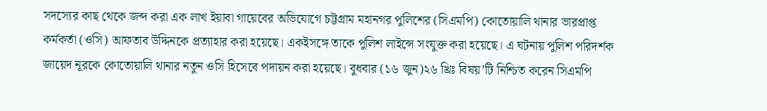সদস্যের কাছ থেকে জব্দ করা এক লাখ ইয়াবা গায়েবের অভিযোগে চট্টগ্রাম মহানগর পুলিশের (সিএমপি) কোতোয়ালি থানার ভারপ্রাপ্ত কর্মকর্তা (ওসি) আফতাব উদ্দিনকে প্রত্যাহার করা হয়েছে। একইসঙ্গে তাকে পুলিশ লাইন্সে সংযুক্ত করা হয়েছে। এ ঘটনায় পুলিশ পরিদর্শক জায়েদ নূরকে কোতোয়ালি থানার নতুন ওসি হিসেবে পদায়ন করা হয়েছে। বুধবার (১৬ জুন)২৬ খ্রিঃ বিষয়’টি নিশ্চিত করেন সিএমপি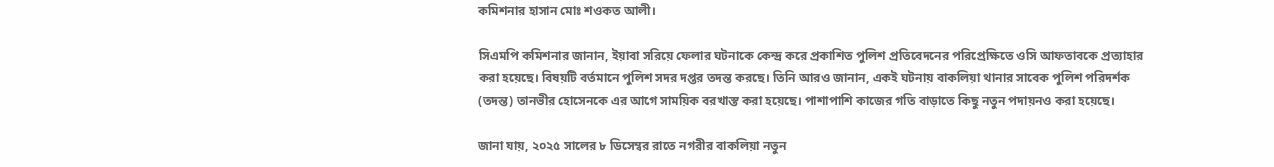কমিশনার হাসান মোঃ শওকত আলী।

সিএমপি কমিশনার জানান, ইয়াবা সরিয়ে ফেলার ঘটনাকে কেন্দ্র করে প্রকাশিত পুলিশ প্রতিবেদনের পরিপ্রেক্ষিতে ওসি আফতাবকে প্রত্যাহার করা হয়েছে। বিষয়টি বর্তমানে পুলিশ সদর দপ্তর তদন্ত করছে। তিনি আরও জানান, একই ঘটনায় বাকলিয়া থানার সাবেক পুলিশ পরিদর্শক (তদন্ত) তানভীর হোসেনকে এর আগে সাময়িক বরখাস্ত করা হয়েছে। পাশাপাশি কাজের গতি বাড়াতে কিছু নতুন পদায়নও করা হয়েছে।

জানা যায়, ২০২৫ সালের ৮ ডিসেম্বর রাতে নগরীর বাকলিয়া নতুন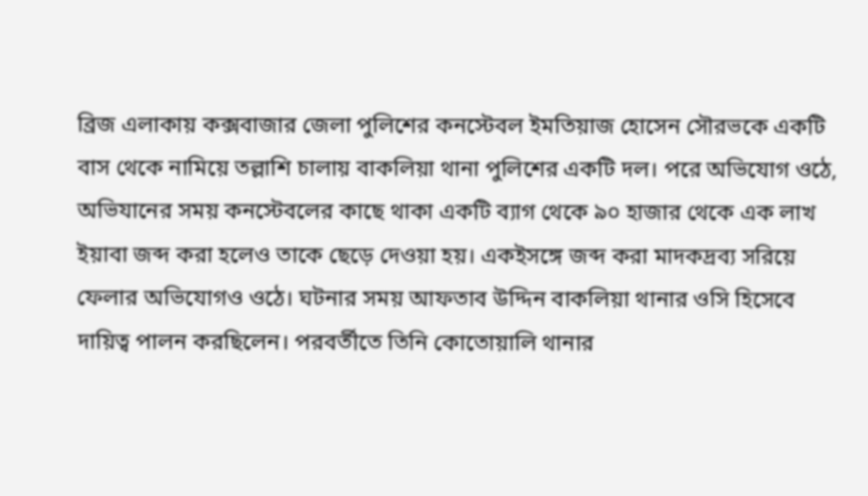ব্রিজ এলাকায় কক্সবাজার জেলা পুলিশের কনস্টেবল ইমতিয়াজ হোসেন সৌরভকে একটি বাস থেকে নামিয়ে তল্লাশি চালায় বাকলিয়া থানা পুলিশের একটি দল। পরে অভিযোগ ওঠে, অভিযানের সময় কনস্টেবলের কাছে থাকা একটি ব্যাগ থেকে ৯০ হাজার থেকে এক লাখ ইয়াবা জব্দ করা হলেও তাকে ছেড়ে দেওয়া হয়। একইসঙ্গে জব্দ করা মাদকদ্রব্য সরিয়ে ফেলার অভিযোগও ওঠে। ঘটনার সময় আফতাব উদ্দিন বাকলিয়া থানার ওসি হিসেবে দায়িত্ব পালন করছিলেন। পরবর্তীতে তিনি কোতোয়ালি থানার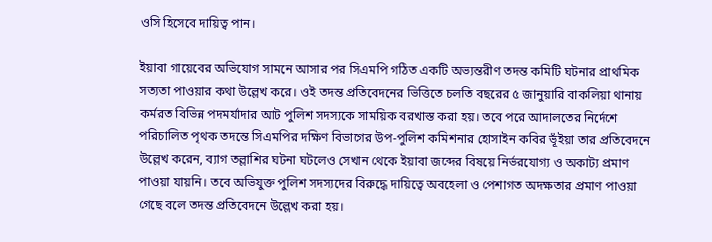ওসি হিসেবে দায়িত্ব পান।

ইয়াবা গায়েবের অভিযোগ সামনে আসার পর সিএমপি গঠিত একটি অভ্যন্তরীণ তদন্ত কমিটি ঘটনার প্রাথমিক সত্যতা পাওয়ার কথা উল্লেখ করে। ওই তদন্ত প্রতিবেদনের ভিত্তিতে চলতি বছরের ৫ জানুয়ারি বাকলিয়া থানায় কর্মরত বিভিন্ন পদমর্যাদার আট পুলিশ সদস্যকে সাময়িক বরখাস্ত করা হয়। তবে পরে আদালতের নির্দেশে পরিচালিত পৃথক তদন্তে সিএমপির দক্ষিণ বিভাগের উপ-পুলিশ কমিশনার হোসাইন কবির ভূঁইয়া তার প্রতিবেদনে উল্লেখ করেন, ব্যাগ তল্লাশির ঘটনা ঘটলেও সেখান থেকে ইয়াবা জব্দের বিষয়ে নির্ভরযোগ্য ও অকাট্য প্রমাণ পাওয়া যায়নি। তবে অভিযুক্ত পুলিশ সদস্যদের বিরুদ্ধে দায়িত্বে অবহেলা ও পেশাগত অদক্ষতার প্রমাণ পাওয়া গেছে বলে তদন্ত প্রতিবেদনে উল্লেখ করা হয়।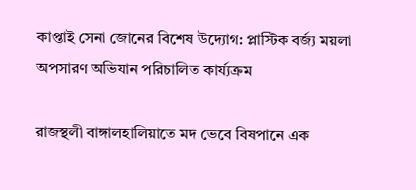কাপ্তাই সেনা জোনের বিশেষ উদ্যোগ: প্লাস্টিক বর্জ্য ময়লা অপসারণ অভিযান পরিচালিত কার্য্যক্রম

রাজস্থলী বাঙ্গালহালিয়াতে মদ ভেবে বিষপানে এক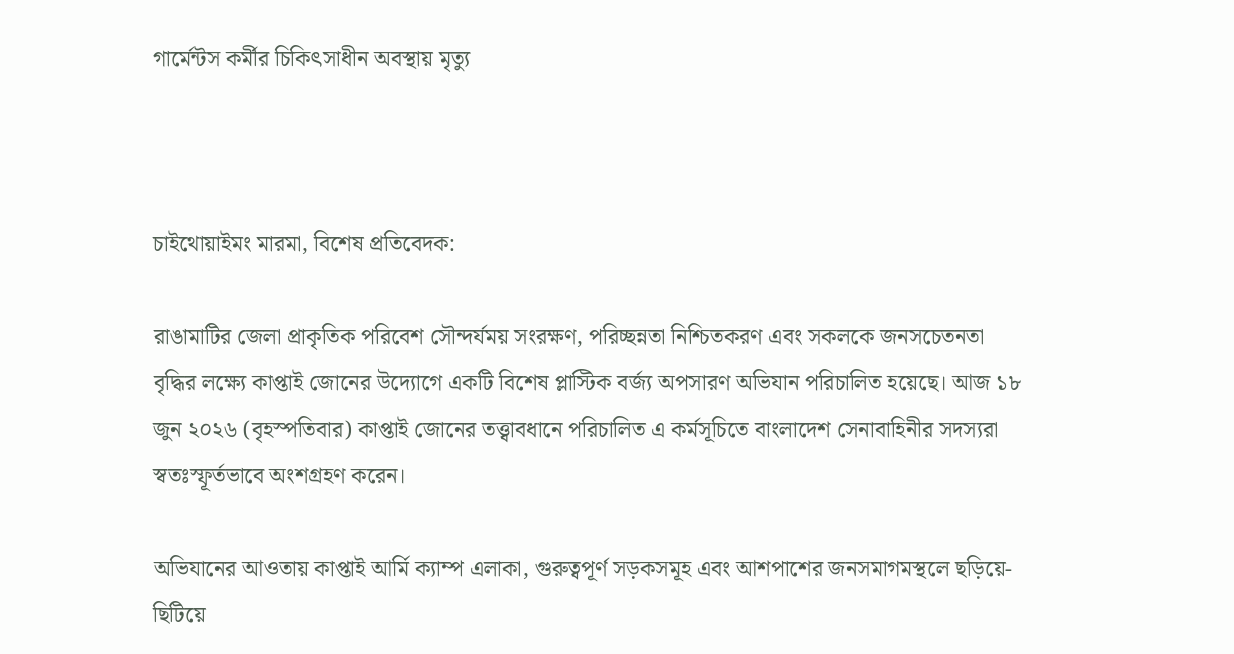গার্মেন্টস কর্মীর চিকিৎসাধীন অবস্থায় মৃত্যু



চাইথোয়াইমং মারমা, বিশেষ প্রতিবেদক:

রাঙামাটির জেলা প্রাকৃতিক পরিবেশ সৌন্দর্যময় সংরক্ষণ, পরিচ্ছন্নতা নিশ্চিতকরণ এবং সকলকে জনসচেতনতা বৃদ্ধির লক্ষ্যে কাপ্তাই জোনের উদ্যোগে একটি বিশেষ প্লাস্টিক বর্জ্য অপসারণ অভিযান পরিচালিত হয়েছে। আজ ১৮ জুন ২০২৬ (বৃহস্পতিবার) কাপ্তাই জোনের তত্ত্বাবধানে পরিচালিত এ কর্মসূচিতে বাংলাদেশ সেনাবাহিনীর সদস্যরা স্বতঃস্ফূর্তভাবে অংশগ্রহণ করেন।

অভিযানের আওতায় কাপ্তাই আর্মি ক্যাম্প এলাকা, গুরুত্বপূর্ণ সড়কসমূহ এবং আশপাশের জনসমাগমস্থলে ছড়িয়ে-ছিটিয়ে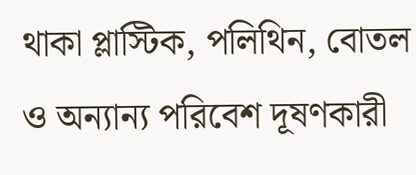থাকা প্লাস্টিক, পলিথিন, বোতল ও অন্যান্য পরিবেশ দূষণকারী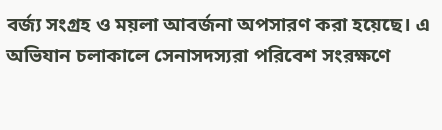বর্জ্য সংগ্রহ ও ময়লা আবর্জনা অপসারণ করা হয়েছে। এ অভিযান চলাকালে সেনাসদস্যরা পরিবেশ সংরক্ষণে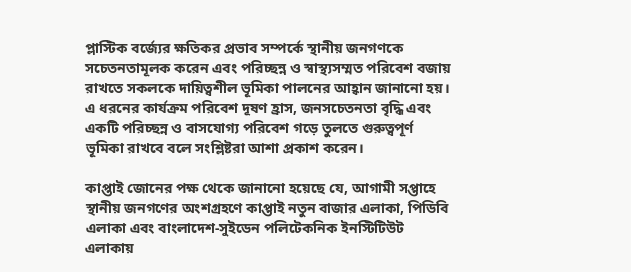প্লাস্টিক বর্জ্যের ক্ষতিকর প্রভাব সম্পর্কে স্থানীয় জনগণকে সচেতনতামূলক করেন এবং পরিচ্ছন্ন ও স্বাস্থ্যসম্মত পরিবেশ বজায় রাখতে সকলকে দায়িত্বশীল ভূমিকা পালনের আহ্বান জানানো হয়। এ ধরনের কার্যক্রম পরিবেশ দূষণ হ্রাস, জনসচেতনতা বৃদ্ধি এবং একটি পরিচ্ছন্ন ও বাসযোগ্য পরিবেশ গড়ে তুলতে গুরুত্বপূর্ণ ভূমিকা রাখবে বলে সংশ্লিষ্টরা আশা প্রকাশ করেন।

কাপ্তাই জোনের পক্ষ থেকে জানানো হয়েছে যে, আগামী সপ্তাহে স্থানীয় জনগণের অংশগ্রহণে কাপ্তাই নতুন বাজার এলাকা, পিডিবি এলাকা এবং বাংলাদেশ-সুইডেন পলিটেকনিক ইনস্টিটিউট এলাকায়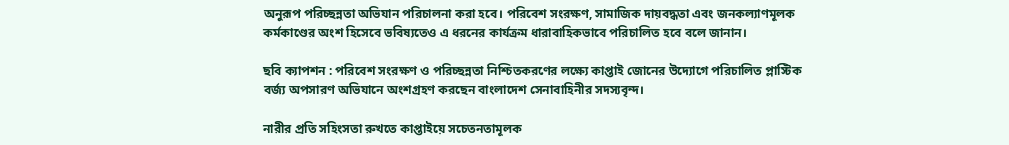অনুরূপ পরিচ্ছন্নতা অভিযান পরিচালনা করা হবে। পরিবেশ সংরক্ষণ, সামাজিক দায়বদ্ধতা এবং জনকল্যাণমূলক কর্মকাণ্ডের অংশ হিসেবে ভবিষ্যতেও এ ধরনের কার্যক্রম ধারাবাহিকভাবে পরিচালিত হবে বলে জানান।

ছবি ক্যাপশন : পরিবেশ সংরক্ষণ ও পরিচ্ছন্নতা নিশ্চিতকরণের লক্ষ্যে কাপ্তাই জোনের উদ্যোগে পরিচালিত প্লাস্টিক বর্জ্য অপসারণ অভিযানে অংশগ্রহণ করছেন বাংলাদেশ সেনাবাহিনীর সদস্যবৃন্দ।

নারীর প্রতি সহিংসতা রুখতে কাপ্তাইয়ে সচেতনতামূলক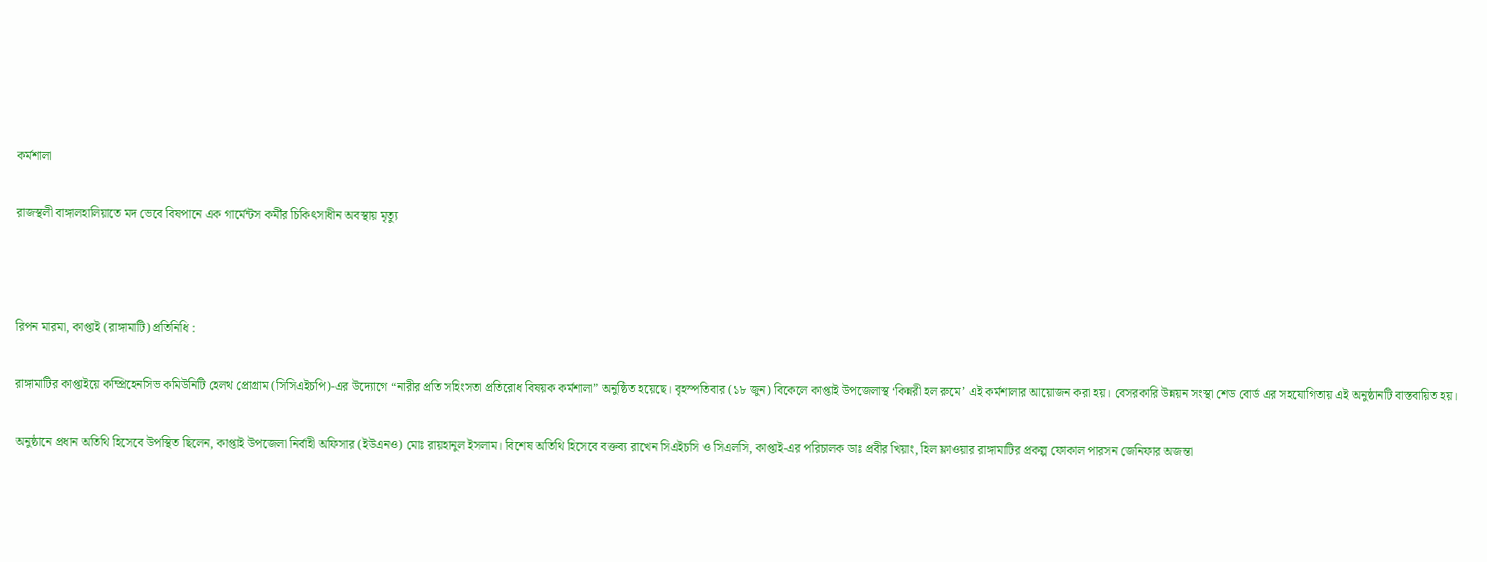কর্মশালা

রাজস্থলী বাঙ্গালহালিয়াতে মদ ভেবে বিষপানে এক গার্মেন্টস কর্মীর চিকিৎসাধীন অবস্থায় মৃত্যু



রিপন মারমা, কাপ্তাই (রাঙ্গামাটি) প্রতিনিধি :

রাঙ্গামাটির কাপ্তাইয়ে কম্প্রিহেনসিভ কমিউনিটি হেলথ প্রোগ্রাম (সিসিএইচপি)-এর উদ্যোগে “নারীর প্রতি সহিংসতা প্রতিরোধ বিষয়ক কর্মশালা” অনুষ্ঠিত হয়েছে। বৃহস্পতিবার (১৮ জুন) বিকেলে কাপ্তাই উপজেলাস্থ ‘কিন্নরী হল রুমে’ এই কর্মশালার আয়োজন করা হয়। বেসরকারি উন্নয়ন সংস্থা শেড বোর্ড এর সহযোগিতায় এই অনুষ্ঠানটি বাস্তবায়িত হয়।

অনুষ্ঠানে প্রধান অতিথি হিসেবে উপস্থিত ছিলেন, কাপ্তাই উপজেলা নির্বাহী অফিসার (ইউএনও) মোঃ রায়হানুল ইসলাম। বিশেষ অতিথি হিসেবে বক্তব্য রাখেন সিএইচসি ও সিএলসি, কাপ্তাই-এর পরিচালক ডাঃ প্রবীর খিয়াং, হিল ফ্লাওয়ার রাঙ্গামাটির প্রকল্প ফোকাল পারসন জেনিফার অজন্তা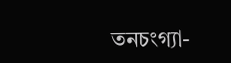তনচংগ্যা-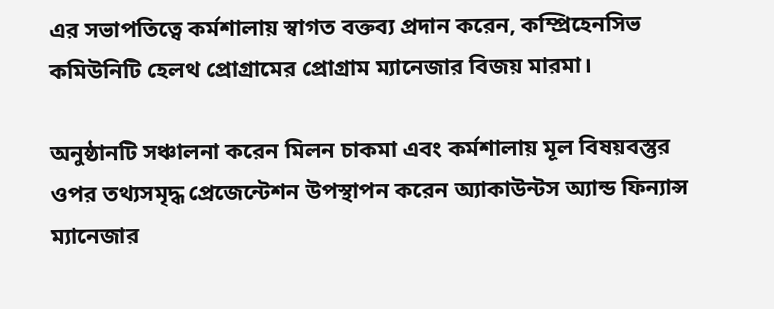এর সভাপতিত্বে কর্মশালায় স্বাগত বক্তব্য প্রদান করেন, কম্প্রিহেনসিভ কমিউনিটি হেলথ প্রোগ্রামের প্রোগ্রাম ম্যানেজার বিজয় মারমা।

অনুষ্ঠানটি সঞ্চালনা করেন মিলন চাকমা এবং কর্মশালায় মূল বিষয়বস্তুর ওপর তথ্যসমৃদ্ধ প্রেজেন্টেশন উপস্থাপন করেন অ্যাকাউন্টস অ্যান্ড ফিন্যান্স ম্যানেজার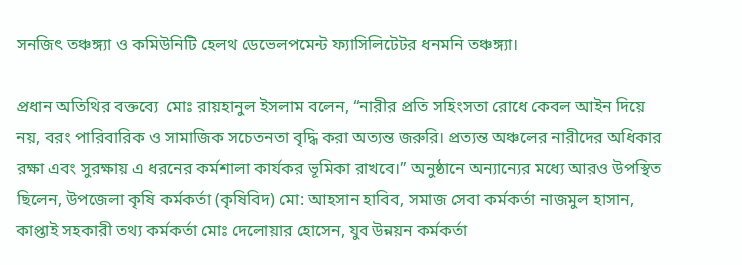সনজিৎ তঞ্চঙ্গ্যা ও কমিউনিটি হেলথ ডেভেলপমেন্ট ফ্যাসিলিটেটর ধনমনি তঞ্চঙ্গ্যা।

প্রধান অতিথির বক্তব্যে  মোঃ রায়হানুল ইসলাম বলেন, “নারীর প্রতি সহিংসতা রোধে কেবল আইন দিয়ে নয়, বরং পারিবারিক ও সামাজিক সচেতনতা বৃদ্ধি করা অত্যন্ত জরুরি। প্রত্যন্ত অঞ্চলের নারীদের অধিকার রক্ষা এবং সুরক্ষায় এ ধরনের কর্মশালা কার্যকর ভূমিকা রাখবে।” অনুষ্ঠানে অন্যান্যের মধ্যে আরও উপস্থিত ছিলেন, উপজেলা কৃষি কর্মকর্তা (কৃষিবিদ) মো: আহসান হাবিব, সমাজ সেবা কর্মকর্তা নাজমুল হাসান, কাপ্তাই সহকারী তথ্য কর্মকর্তা মোঃ দেলোয়ার হোসেন, যুব উন্নয়ন কর্মকর্তা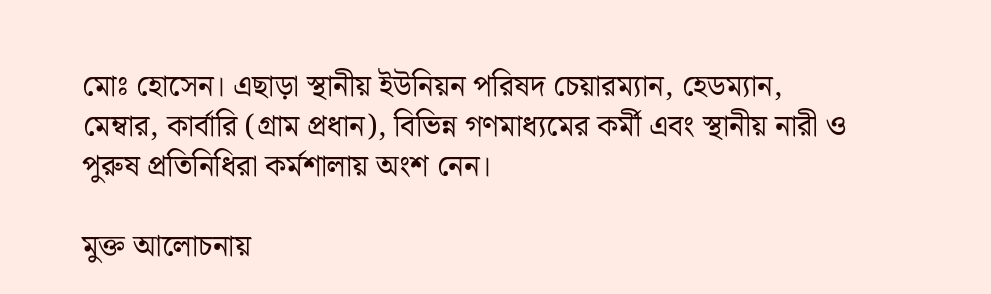মোঃ হোসেন। এছাড়া স্থানীয় ইউনিয়ন পরিষদ চেয়ারম্যান, হেডম্যান, মেম্বার, কার্বারি (গ্রাম প্রধান), বিভিন্ন গণমাধ্যমের কর্মী এবং স্থানীয় নারী ও পুরুষ প্রতিনিধিরা কর্মশালায় অংশ নেন।

মুক্ত আলোচনায়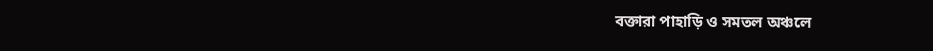বক্তারা পাহাড়ি ও সমতল অঞ্চলে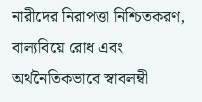নারীদের নিরাপত্তা নিশ্চিতকরণ, বাল্যবিয়ে রোধ এবং অর্থনৈতিকভাবে স্বাবলম্বী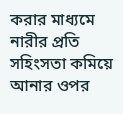করার মাধ্যমে নারীর প্রতি সহিংসতা কমিয়ে আনার ওপর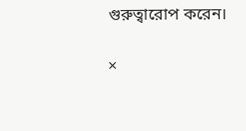গুরুত্বারোপ করেন।

×